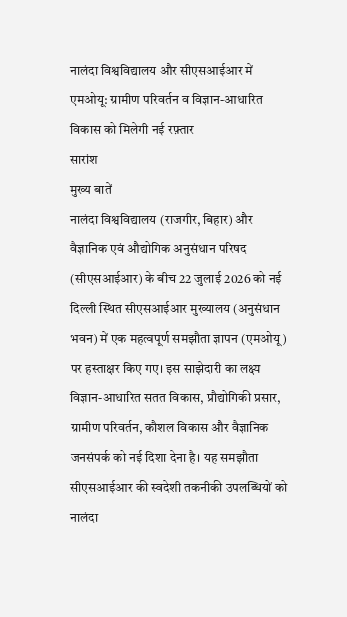नालंदा विश्वविद्यालय और सीएसआईआर में एमओयू: ग्रामीण परिवर्तन व विज्ञान-आधारित विकास को मिलेगी नई रफ़्तार
सारांश
मुख्य बातें
नालंदा विश्वविद्यालय (राजगीर, बिहार) और वैज्ञानिक एवं औद्योगिक अनुसंधान परिषद (सीएसआईआर) के बीच 22 जुलाई 2026 को नई दिल्ली स्थित सीएसआईआर मुख्यालय (अनुसंधान भवन) में एक महत्वपूर्ण समझौता ज्ञापन (एमओयू) पर हस्ताक्षर किए गए। इस साझेदारी का लक्ष्य विज्ञान-आधारित सतत विकास, प्रौद्योगिकी प्रसार, ग्रामीण परिवर्तन, कौशल विकास और वैज्ञानिक जनसंपर्क को नई दिशा देना है। यह समझौता सीएसआईआर की स्वदेशी तकनीकी उपलब्धियों को नालंदा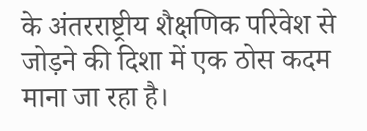के अंतरराष्ट्रीय शैक्षणिक परिवेश से जोड़ने की दिशा में एक ठोस कदम माना जा रहा है।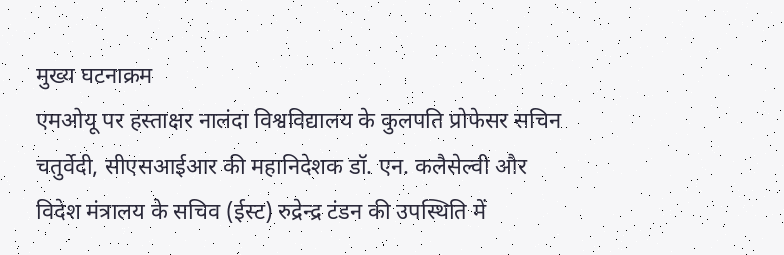मुख्य घटनाक्रम
एमओयू पर हस्ताक्षर नालंदा विश्वविद्यालय के कुलपति प्रोफेसर सचिन चतुर्वेदी, सीएसआईआर की महानिदेशक डॉ. एन. कलैसेल्वी और विदेश मंत्रालय के सचिव (ईस्ट) रुद्रेन्द्र टंडन की उपस्थिति में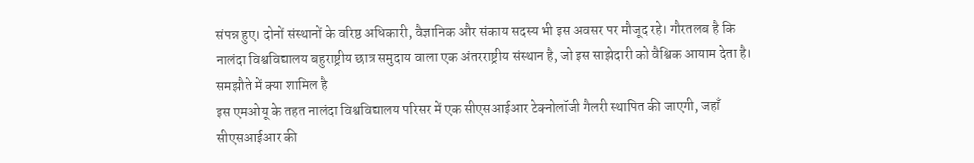संपन्न हुए। दोनों संस्थानों के वरिष्ठ अधिकारी, वैज्ञानिक और संकाय सदस्य भी इस अवसर पर मौजूद रहे। गौरतलब है कि नालंदा विश्वविद्यालय बहुराष्ट्रीय छात्र समुदाय वाला एक अंतरराष्ट्रीय संस्थान है, जो इस साझेदारी को वैश्विक आयाम देता है।
समझौते में क्या शामिल है
इस एमओयू के तहत नालंदा विश्वविद्यालय परिसर में एक सीएसआईआर टेक्नोलॉजी गैलरी स्थापित की जाएगी, जहाँ सीएसआईआर की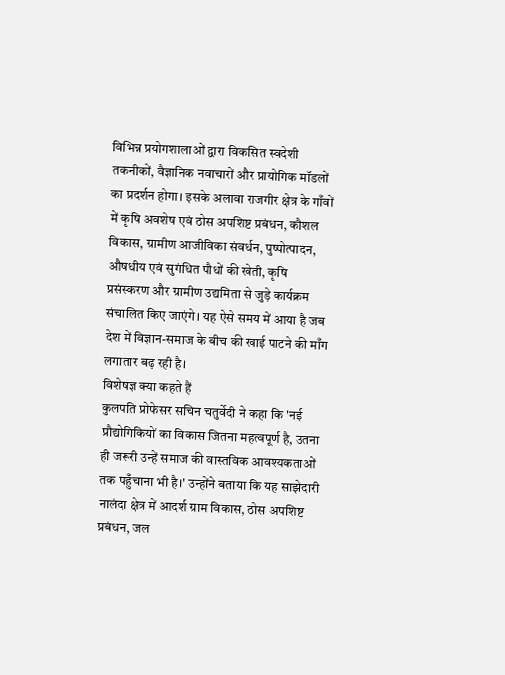विभिन्न प्रयोगशालाओं द्वारा विकसित स्वदेशी तकनीकों, वैज्ञानिक नवाचारों और प्रायोगिक मॉडलों का प्रदर्शन होगा। इसके अलावा राजगीर क्षेत्र के गाँवों में कृषि अवशेष एवं ठोस अपशिष्ट प्रबंधन, कौशल विकास, ग्रामीण आजीविका संवर्धन, पुष्पोत्पादन, औषधीय एवं सुगंधित पौधों की खेती, कृषि प्रसंस्करण और ग्रामीण उद्यमिता से जुड़े कार्यक्रम संचालित किए जाएंगे। यह ऐसे समय में आया है जब देश में विज्ञान-समाज के बीच की खाई पाटने की माँग लगातार बढ़ रही है।
विशेषज्ञ क्या कहते हैं
कुलपति प्रोफेसर सचिन चतुर्वेदी ने कहा कि 'नई प्रौद्योगिकियों का विकास जितना महत्वपूर्ण है, उतना ही जरूरी उन्हें समाज की वास्तविक आवश्यकताओं तक पहुँचाना भी है।' उन्होंने बताया कि यह साझेदारी नालंदा क्षेत्र में आदर्श ग्राम विकास, ठोस अपशिष्ट प्रबंधन, जल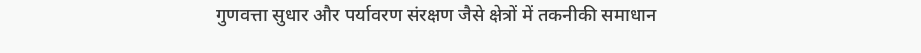गुणवत्ता सुधार और पर्यावरण संरक्षण जैसे क्षेत्रों में तकनीकी समाधान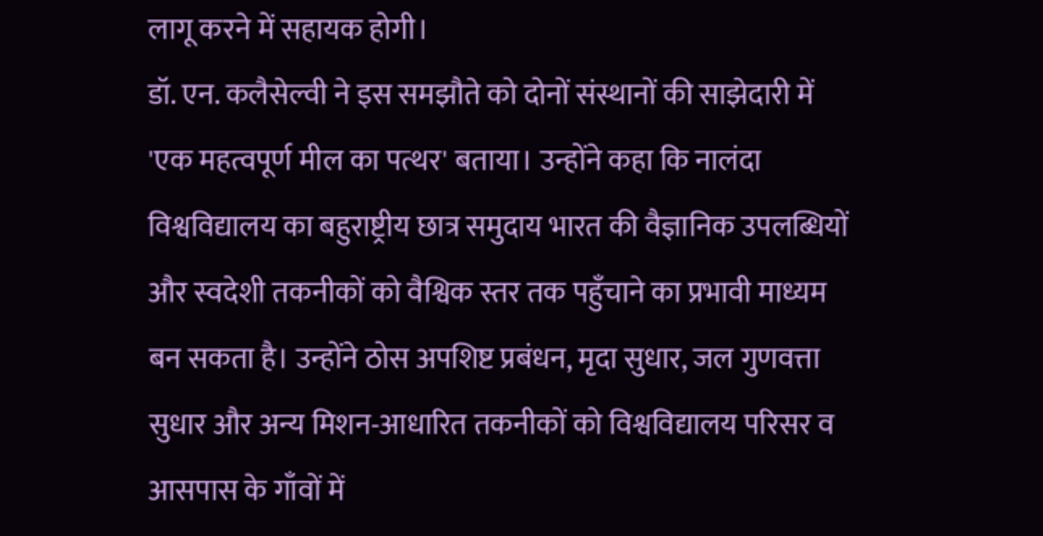लागू करने में सहायक होगी।
डॉ. एन. कलैसेल्वी ने इस समझौते को दोनों संस्थानों की साझेदारी में 'एक महत्वपूर्ण मील का पत्थर' बताया। उन्होंने कहा कि नालंदा विश्वविद्यालय का बहुराष्ट्रीय छात्र समुदाय भारत की वैज्ञानिक उपलब्धियों और स्वदेशी तकनीकों को वैश्विक स्तर तक पहुँचाने का प्रभावी माध्यम बन सकता है। उन्होंने ठोस अपशिष्ट प्रबंधन, मृदा सुधार, जल गुणवत्ता सुधार और अन्य मिशन-आधारित तकनीकों को विश्वविद्यालय परिसर व आसपास के गाँवों में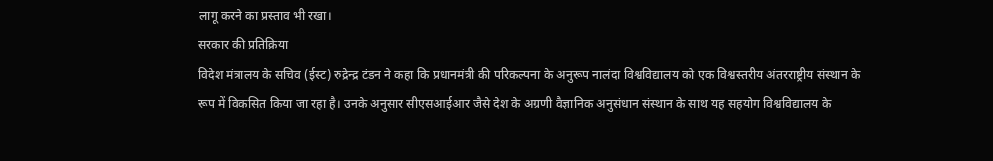लागू करने का प्रस्ताव भी रखा।
सरकार की प्रतिक्रिया
विदेश मंत्रालय के सचिव (ईस्ट) रुद्रेन्द्र टंडन ने कहा कि प्रधानमंत्री की परिकल्पना के अनुरूप नालंदा विश्वविद्यालय को एक विश्वस्तरीय अंतरराष्ट्रीय संस्थान के रूप में विकसित किया जा रहा है। उनके अनुसार सीएसआईआर जैसे देश के अग्रणी वैज्ञानिक अनुसंधान संस्थान के साथ यह सहयोग विश्वविद्यालय के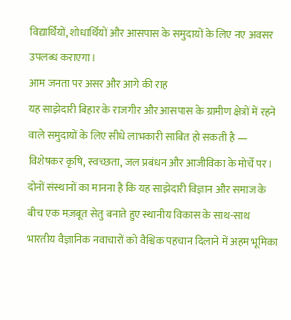विद्यार्थियों, शोधार्थियों और आसपास के समुदायों के लिए नए अवसर उपलब्ध कराएगा।
आम जनता पर असर और आगे की राह
यह साझेदारी बिहार के राजगीर और आसपास के ग्रामीण क्षेत्रों में रहने वाले समुदायों के लिए सीधे लाभकारी साबित हो सकती है — विशेषकर कृषि, स्वच्छता, जल प्रबंधन और आजीविका के मोर्चे पर। दोनों संस्थानों का मानना है कि यह साझेदारी विज्ञान और समाज के बीच एक मज़बूत सेतु बनाते हुए स्थानीय विकास के साथ-साथ भारतीय वैज्ञानिक नवाचारों को वैश्विक पहचान दिलाने में अहम भूमिका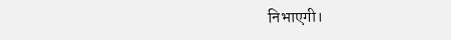निभाएगी।